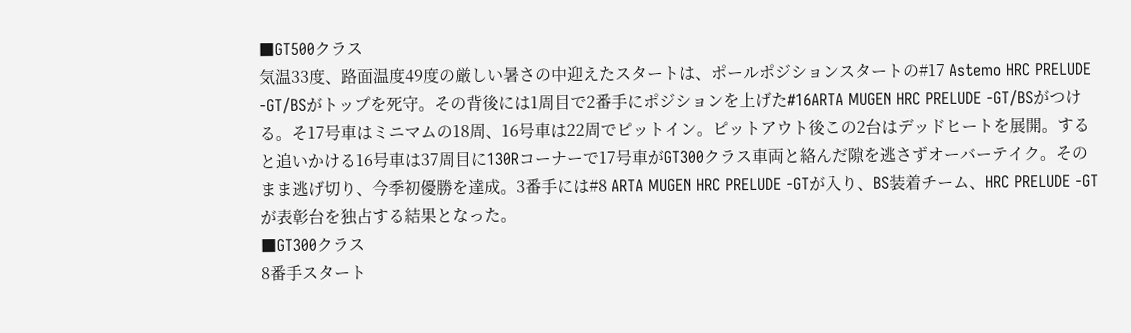■GT500クラス
気温33度、路面温度49度の厳しい暑さの中迎えたスタートは、ポールポジションスタートの#17 Astemo HRC PRELUDE -GT/BSがトップを死守。その背後には1周目で2番手にポジションを上げた#16ARTA MUGEN HRC PRELUDE -GT/BSがつける。そ17号車はミニマムの18周、16号車は22周でピットイン。ピットアウト後この2台はデッドヒートを展開。すると追いかける16号車は37周目に130Rコーナーで17号車がGT300クラス車両と絡んだ隙を逃さずオーバーテイク。そのまま逃げ切り、今季初優勝を達成。3番手には#8 ARTA MUGEN HRC PRELUDE -GTが入り、BS装着チーム、HRC PRELUDE -GTが表彰台を独占する結果となった。
■GT300クラス
8番手スタート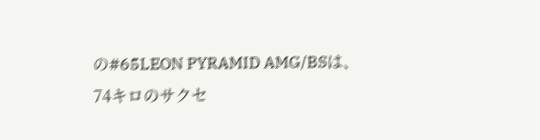の#65LEON PYRAMID AMG/BSは、74キロのサクセ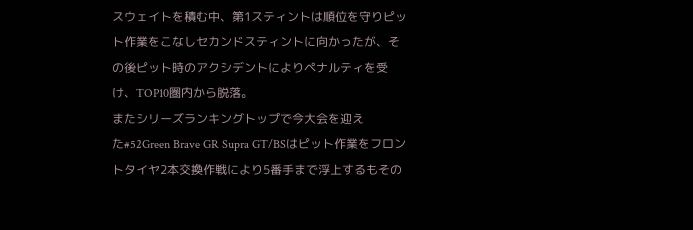スウェイトを積む中、第1スティントは順位を守りピット作業をこなしセカンドスティントに向かったが、その後ピット時のアクシデントによりペナルティを受け、TOP10圏内から脱落。
またシリーズランキングトップで今大会を迎えた#52Green Brave GR Supra GT/BSはピット作業をフロントタイヤ2本交換作戦により5番手まで浮上するもその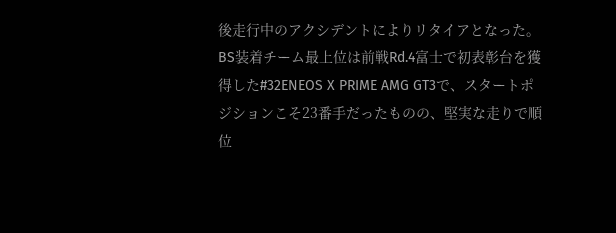後走行中のアクシデントによりリタイアとなった。
BS装着チーム最上位は前戦Rd.4富士で初表彰台を獲得した#32ENEOS X PRIME AMG GT3で、スタートポジションこそ23番手だったものの、堅実な走りで順位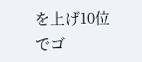を上げ10位でゴ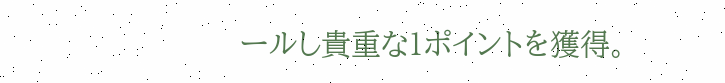ールし貴重な1ポイントを獲得。